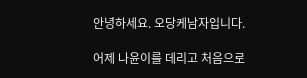안녕하세요. 오당케남자입니다.

어제 나윤이를 데리고 처음으로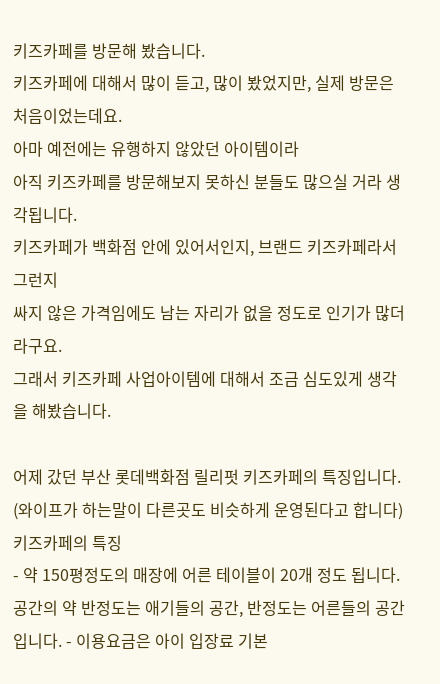키즈카페를 방문해 봤습니다.
키즈카페에 대해서 많이 듣고, 많이 봤었지만, 실제 방문은 처음이었는데요.
아마 예전에는 유행하지 않았던 아이템이라
아직 키즈카페를 방문해보지 못하신 분들도 많으실 거라 생각됩니다.
키즈카페가 백화점 안에 있어서인지, 브랜드 키즈카페라서 그런지
싸지 않은 가격임에도 남는 자리가 없을 정도로 인기가 많더라구요.
그래서 키즈카페 사업아이템에 대해서 조금 심도있게 생각을 해봤습니다.

어제 갔던 부산 롯데백화점 릴리펏 키즈카페의 특징입니다.
(와이프가 하는말이 다른곳도 비슷하게 운영된다고 합니다)
키즈카페의 특징
- 약 150평정도의 매장에 어른 테이블이 20개 정도 됩니다.
공간의 약 반정도는 애기들의 공간, 반정도는 어른들의 공간입니다. - 이용요금은 아이 입장료 기본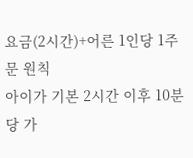요금(2시간)+어른 1인당 1주문 원칙
아이가 기본 2시간 이후 10분당 가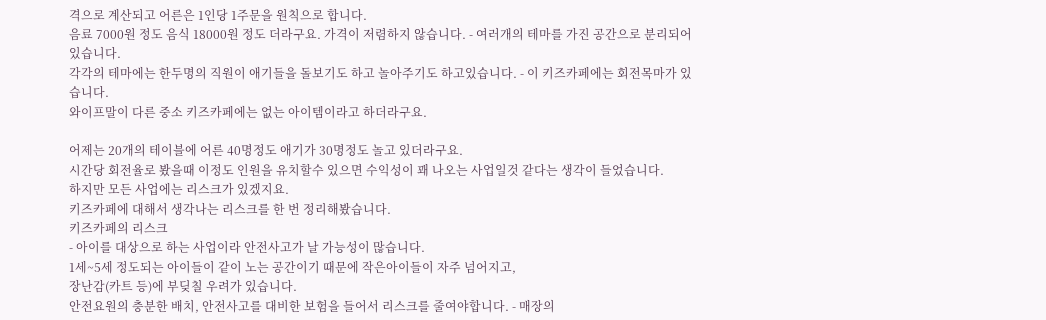격으로 계산되고 어른은 1인당 1주문을 원칙으로 합니다.
음료 7000원 정도 음식 18000원 정도 더라구요. 가격이 저렴하지 않습니다. - 여러개의 테마를 가진 공간으로 분리되어 있습니다.
각각의 테마에는 한두명의 직원이 애기들을 돌보기도 하고 놀아주기도 하고있습니다. - 이 키즈카페에는 회전목마가 있습니다.
와이프말이 다른 중소 키즈카페에는 없는 아이템이라고 하더라구요.

어제는 20개의 테이블에 어른 40명정도 애기가 30명정도 놀고 있더라구요.
시간당 회전율로 봤을때 이정도 인원을 유치할수 있으면 수익성이 꽤 나오는 사업일것 같다는 생각이 들었습니다.
하지만 모든 사업에는 리스크가 있겠지요.
키즈카페에 대해서 생각나는 리스크를 한 번 정리해봤습니다.
키즈카페의 리스크
- 아이를 대상으로 하는 사업이라 안전사고가 날 가능성이 많습니다.
1세~5세 정도되는 아이들이 같이 노는 공간이기 때문에 작은아이들이 자주 넘어지고,
장난감(카트 등)에 부딪칠 우려가 있습니다.
안전요원의 충분한 배치, 안전사고를 대비한 보험을 들어서 리스크를 줄여야합니다. - 매장의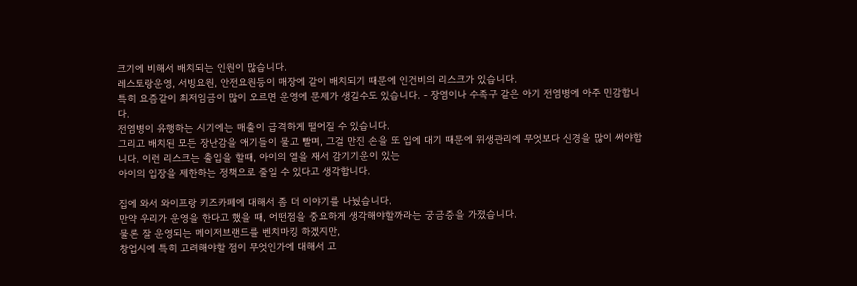크기에 비해서 배치되는 인원이 많습니다.
레스토랑운영, 서빙요원, 안전요원등이 매장에 같이 배치되기 때문에 인건비의 리스크가 있습니다.
특히 요즘같이 최저임금이 많이 오르면 운영에 문제가 생길수도 있습니다. - 장염이나 수족구 같은 아기 전염병에 아주 민감합니다.
전염병이 유행하는 시기에는 매출이 급격하게 떨어질 수 있습니다.
그리고 배치된 모든 장난감을 애기들이 물고 빨며, 그걸 만진 손을 또 입에 대기 때문에 위생관리에 무엇보다 신경을 많이 써야합니다. 이런 리스크는 출입을 할때, 아이의 열을 재서 감기기운이 있는
아이의 입장을 제한하는 정책으로 줄일 수 있다고 생각합니다.

집에 와서 와이프랑 키즈카페에 대해서 좀 더 이야기를 나눴습니다.
만약 우리가 운영을 한다고 했을 때, 어떤점을 중요하게 생각해야할까라는 궁금증을 가졌습니다.
물론 잘 운영되는 메이저브랜드를 벤치마킹 하겠지만,
창업시에 특히 고려해야할 점이 무엇인가에 대해서 고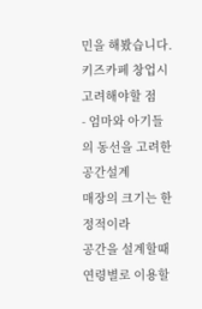민을 해봤습니다.
키즈카페 창업시 고려해야할 점
- 엄마와 아기들의 동선을 고려한 공간설계
매장의 크기는 한정적이라
공간을 설계할때 연령별로 이용할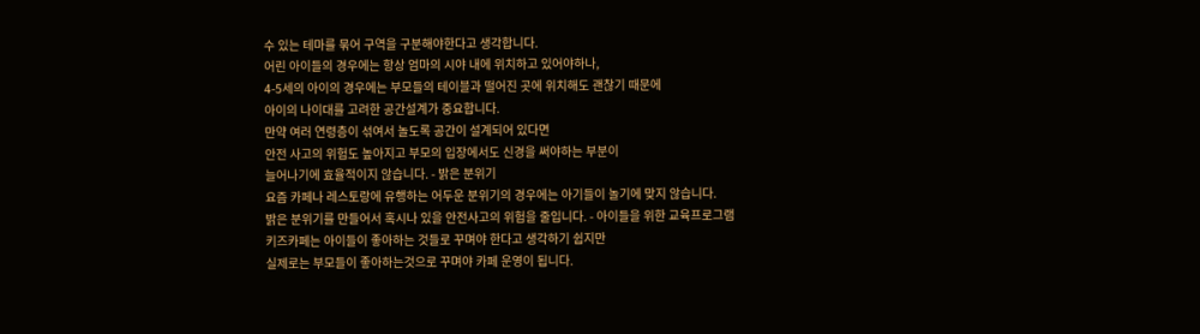수 있는 테마를 묶어 구역을 구분해야한다고 생각합니다.
어린 아이들의 경우에는 항상 엄마의 시야 내에 위치하고 있어야하나,
4-5세의 아이의 경우에는 부모들의 테이블과 떨어진 곳에 위치해도 괜찮기 때문에
아이의 나이대를 고려한 공간설계가 중요합니다.
만약 여러 연령층이 섞여서 놀도록 공간이 설계되어 있다면
안전 사고의 위험도 높아지고 부모의 입장에서도 신경을 써야하는 부분이
늘어나기에 효율적이지 않습니다. - 밝은 분위기
요즘 카페나 레스토랑에 유행하는 어두운 분위기의 경우에는 아기들이 놀기에 맞지 않습니다.
밝은 분위기를 만들어서 혹시나 있을 안전사고의 위험을 줄입니다. - 아이들을 위한 교육프로그램
키즈카페는 아이들이 좋아하는 것들로 꾸며야 한다고 생각하기 쉽지만
실제로는 부모들이 좋아하는것으로 꾸며야 카페 운영이 됩니다.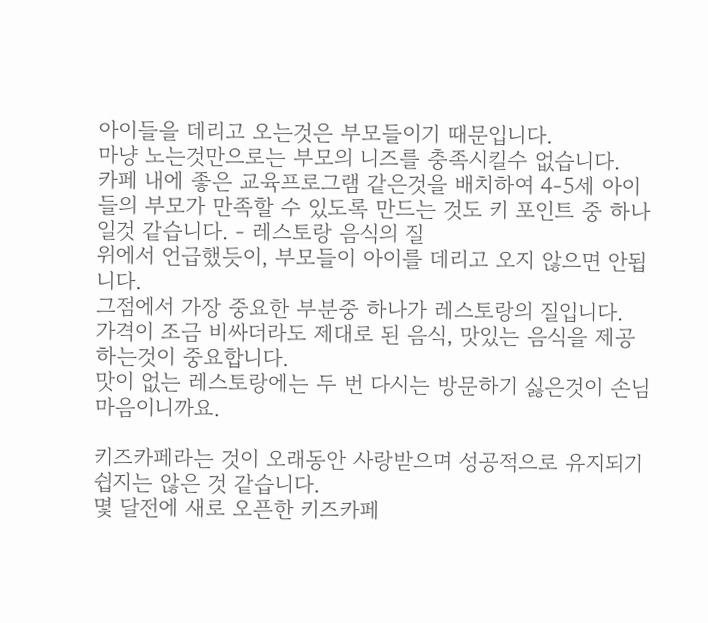아이들을 데리고 오는것은 부모들이기 때문입니다.
마냥 노는것만으로는 부모의 니즈를 충족시킬수 없습니다.
카페 내에 좋은 교육프로그램 같은것을 배치하여 4-5세 아이들의 부모가 만족할 수 있도록 만드는 것도 키 포인트 중 하나일것 같습니다. - 레스토랑 음식의 질
위에서 언급했듯이, 부모들이 아이를 데리고 오지 않으면 안됩니다.
그점에서 가장 중요한 부분중 하나가 레스토랑의 질입니다.
가격이 조금 비싸더라도 제대로 된 음식, 맛있는 음식을 제공하는것이 중요합니다.
맛이 없는 레스토랑에는 두 번 다시는 방문하기 싫은것이 손님 마음이니까요.

키즈카페라는 것이 오래동안 사랑받으며 성공적으로 유지되기 쉽지는 않은 것 같습니다.
몇 달전에 새로 오픈한 키즈카페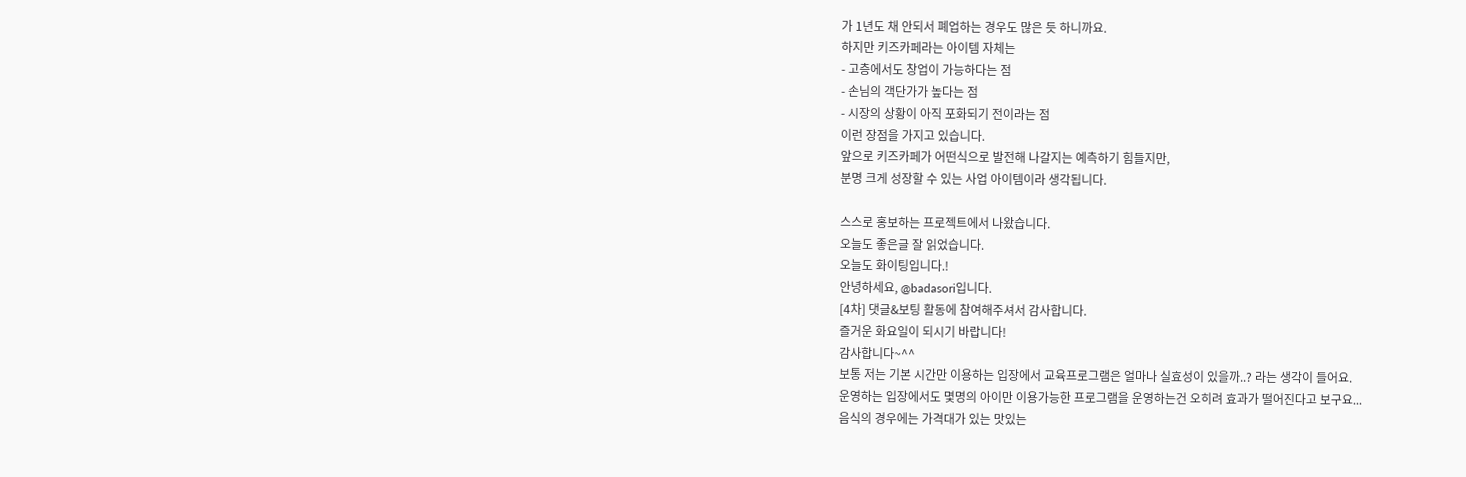가 1년도 채 안되서 폐업하는 경우도 많은 듯 하니까요.
하지만 키즈카페라는 아이템 자체는
- 고층에서도 창업이 가능하다는 점
- 손님의 객단가가 높다는 점
- 시장의 상황이 아직 포화되기 전이라는 점
이런 장점을 가지고 있습니다.
앞으로 키즈카페가 어떤식으로 발전해 나갈지는 예측하기 힘들지만,
분명 크게 성장할 수 있는 사업 아이템이라 생각됩니다.

스스로 홍보하는 프로젝트에서 나왔습니다.
오늘도 좋은글 잘 읽었습니다.
오늘도 화이팅입니다.!
안녕하세요, @badasori입니다.
[4차] 댓글&보팅 활동에 참여해주셔서 감사합니다.
즐거운 화요일이 되시기 바랍니다!
감사합니다~^^
보통 저는 기본 시간만 이용하는 입장에서 교육프로그램은 얼마나 실효성이 있을까..? 라는 생각이 들어요.
운영하는 입장에서도 몇명의 아이만 이용가능한 프로그램을 운영하는건 오히려 효과가 떨어진다고 보구요...
음식의 경우에는 가격대가 있는 맛있는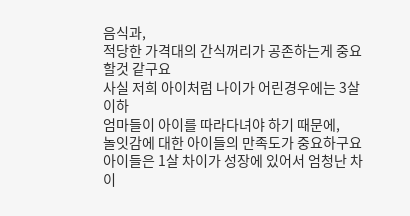음식과,
적당한 가격대의 간식꺼리가 공존하는게 중요할것 같구요
사실 저희 아이처럼 나이가 어린경우에는 3살이하
엄마들이 아이를 따라다녀야 하기 때문에,
놀잇감에 대한 아이들의 만족도가 중요하구요
아이들은 1살 차이가 성장에 있어서 엄청난 차이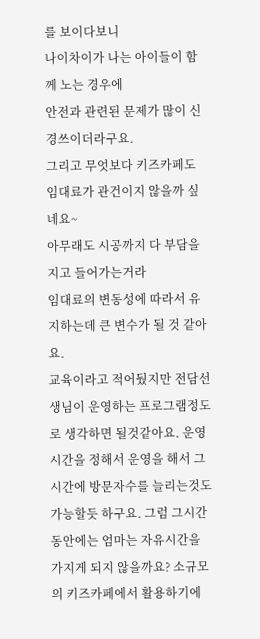를 보이다보니
나이차이가 나는 아이들이 함께 노는 경우에
안전과 관련된 문제가 많이 신경쓰이더라구요.
그리고 무엇보다 키즈카페도 임대료가 관건이지 않을까 싶네요~
아무래도 시공까지 다 부담을 지고 들어가는거라
임대료의 변동성에 따라서 유지하는데 큰 변수가 될 것 같아요.
교육이라고 적어뒀지만 전담선생님이 운영하는 프로그램정도로 생각하면 될것같아요. 운영시간을 정해서 운영을 해서 그 시간에 방문자수를 늘리는것도 가능할듯 하구요. 그럼 그시간동안에는 엄마는 자유시간을 가지게 되지 않을까요? 소규모의 키즈카페에서 활용하기에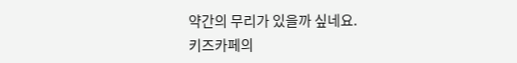약간의 무리가 있을까 싶네요.
키즈카페의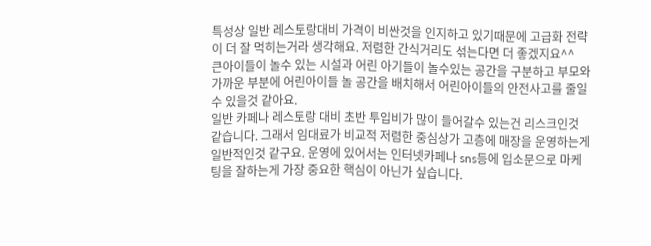특성상 일반 레스토랑대비 가격이 비싼것을 인지하고 있기때문에 고급화 전략이 더 잘 먹히는거라 생각해요. 저렴한 간식거리도 섞는다면 더 좋겠지요^^
큰아이들이 놀수 있는 시설과 어린 아기들이 놀수있는 공간을 구분하고 부모와 가까운 부분에 어린아이들 놀 공간을 배치해서 어린아이들의 안전사고를 줄일수 있을것 같아요.
일반 카페나 레스토랑 대비 초반 투입비가 많이 들어갈수 있는건 리스크인것 같습니다. 그래서 임대료가 비교적 저렴한 중심상가 고층에 매장을 운영하는게 일반적인것 같구요. 운영에 있어서는 인터넷카페나 sns등에 입소문으로 마케팅을 잘하는게 가장 중요한 핵심이 아닌가 싶습니다.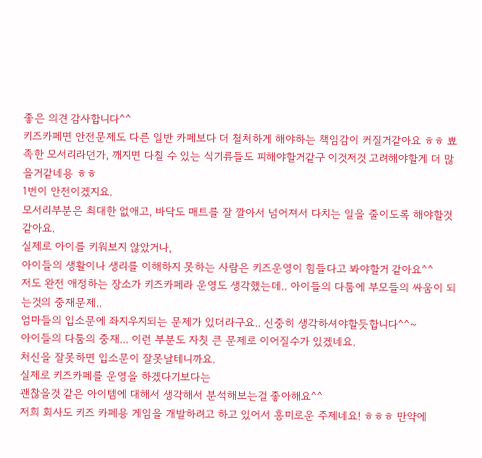좋은 의견 감사합니다^^
키즈카페면 안전문제도 다른 일반 카페보다 더 철처하게 해야하는 책임감이 커질거같아요 ㅎㅎ 뾰족한 모서리라던가, 깨지면 다칠 수 있는 식기류들도 피해야할거같구 이것저것 고려해야할게 더 많을거같네용 ㅎㅎ
1번이 안전이겠지요.
모서리부분은 최대한 없애고, 바닥도 매트를 잘 깔아서 넘어져서 다치는 일을 줄이도록 해야할것 같아요.
실제로 아이를 키워보지 않았거나,
아이들의 생활이나 생리를 이해하지 못하는 사람은 키즈운영이 힘들다고 봐야할거 같아요^^
저도 완전 애정하는 장소가 키즈카페라 운영도 생각했는데.. 아이들의 다툼에 부모들의 싸움이 되는것의 중재문제..
엄마들의 입소문에 좌지우지되는 문제가 있더라구요.. 신중히 생각하셔야할듯합니다^^~
아이들의 다툼의 중재... 이런 부분도 자칫 큰 문제로 이어질수가 있겠네요.
처신을 잘못하면 입소문이 잘못날테니까요.
실제로 키즈카페를 운영을 하겠다기보다는
괜찮을것 같은 아이템에 대해서 생각해서 분석해보는걸 좋아해요^^
저희 회사도 키즈 카페용 게임을 개발하려고 하고 있어서 흥미로운 주제네요! ㅎㅎㅎ 만약에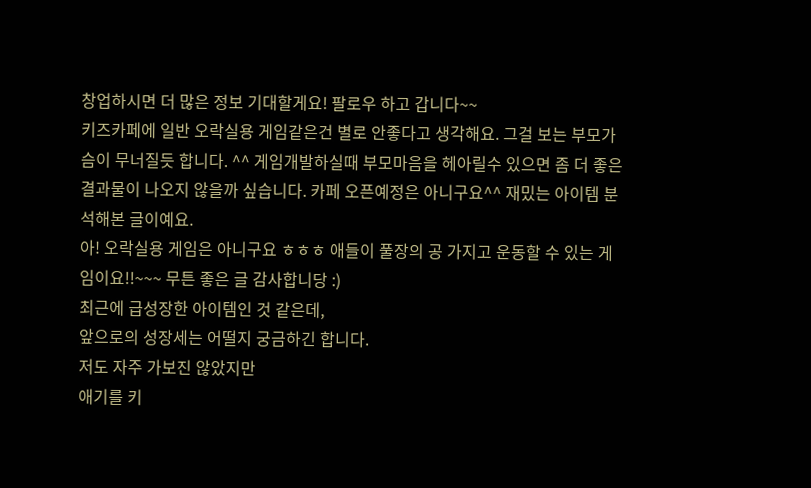창업하시면 더 많은 정보 기대할게요! 팔로우 하고 갑니다~~
키즈카페에 일반 오락실용 게임같은건 별로 안좋다고 생각해요. 그걸 보는 부모가슴이 무너질듯 합니다. ^^ 게임개발하실때 부모마음을 헤아릴수 있으면 좀 더 좋은 결과물이 나오지 않을까 싶습니다. 카페 오픈예정은 아니구요^^ 재밌는 아이템 분석해본 글이예요.
아! 오락실용 게임은 아니구요 ㅎㅎㅎ 애들이 풀장의 공 가지고 운동할 수 있는 게임이요!!~~~ 무튼 좋은 글 감사합니당 :)
최근에 급성장한 아이템인 것 같은데,
앞으로의 성장세는 어떨지 궁금하긴 합니다.
저도 자주 가보진 않았지만
애기를 키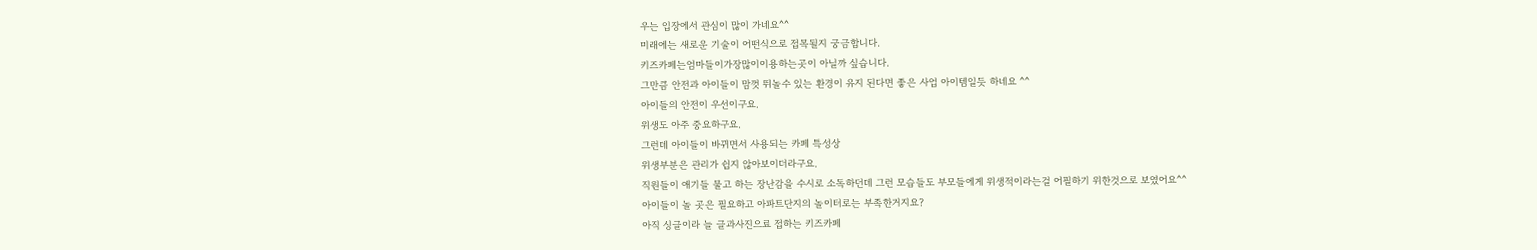우는 입장에서 관심이 많이 가네요^^
미래에는 새로운 기술이 어떤식으로 접목될지 궁금합니다.
키즈카페는엄마들이가장많이이용하는곳이 아닐까 싶습니다.
그만큼 안전과 아이들이 맘껏 뛰놀수 있는 환경이 유지 된다면 좋은 사업 아이템일듯 하네요 ^^
아이들의 안전이 우선이구요.
위생도 아주 중요하구요.
그런데 아이들이 바뀌면서 사용되는 카페 특성상
위생부분은 관리가 쉽지 않아보이더라구요.
직원들이 애기들 물고 하는 장난감을 수시로 소독하던데 그런 모습들도 부모들에게 위생적이라는걸 어필하기 위한것으로 보였어요^^
아이들이 놀 곳은 필요하고 아파트단지의 놀이터로는 부족한거지요?
아직 싱글이라 늘 글과사진으료 접하는 키즈카페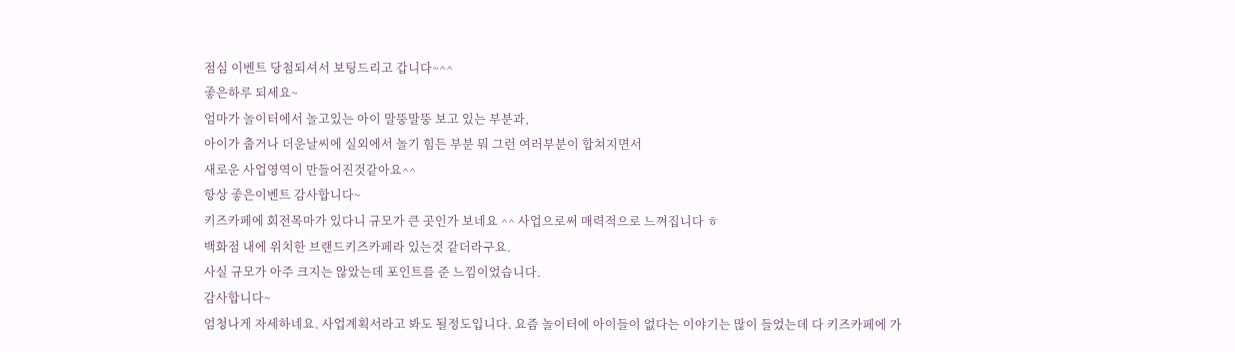점심 이벤트 당첨되셔서 보팅드리고 갑니다~^^
좋은하루 되세요~
엄마가 놀이터에서 놀고있는 아이 말뚱말뚱 보고 있는 부분과,
아이가 춥거나 더운날씨에 실외에서 놀기 힘든 부분 뭐 그런 여러부분이 합쳐지면서
새로운 사업영역이 만들어진것같아요^^
항상 좋은이벤트 감사합니다~
키즈카페에 회전목마가 있다니 규모가 큰 곳인가 보네요 ^^ 사업으로써 매력적으로 느껴집니다 ㅎ
백화점 내에 위치한 브랜드키즈카페라 있는것 같더라구요.
사실 규모가 아주 크지는 않았는데 포인트를 준 느낌이었습니다.
감사합니다~
엄청나게 자세하네요. 사업계획서라고 봐도 될정도입니다. 요즘 놀이터에 아이들이 없다는 이야기는 많이 들었는데 다 키즈카페에 가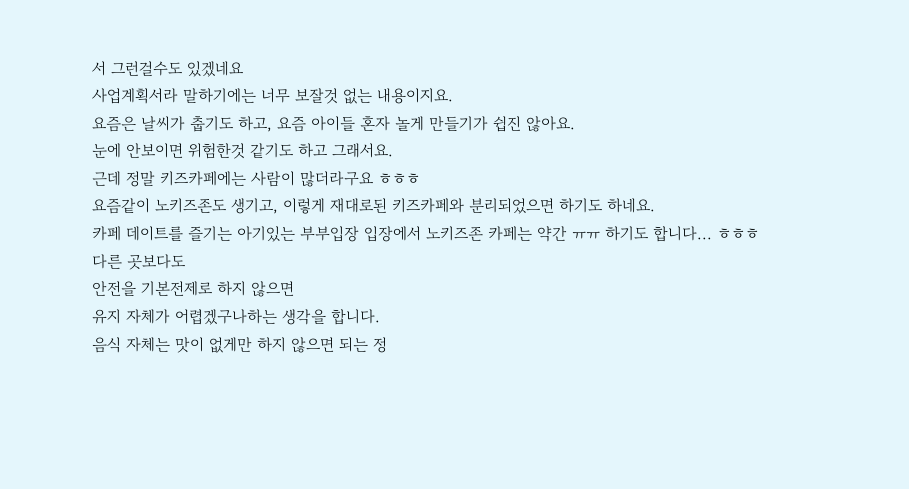서 그런걸수도 있겠네요
사업계획서라 말하기에는 너무 보잘것 없는 내용이지요.
요즘은 날씨가 춥기도 하고, 요즘 아이들 혼자 놀게 만들기가 쉽진 않아요.
눈에 안보이면 위험한것 같기도 하고 그래서요.
근데 정말 키즈카페에는 사람이 많더라구요 ㅎㅎㅎ
요즘같이 노키즈존도 생기고, 이렇게 재대로된 키즈카페와 분리되었으면 하기도 하네요.
카페 데이트를 즐기는 아기있는 부부입장 입장에서 노키즈존 카페는 약간 ㅠㅠ 하기도 합니다... ㅎㅎㅎ
다른 곳보다도
안전을 기본전제로 하지 않으면
유지 자체가 어렵겠구나하는 생각을 합니다.
음식 자체는 맛이 없게만 하지 않으면 되는 정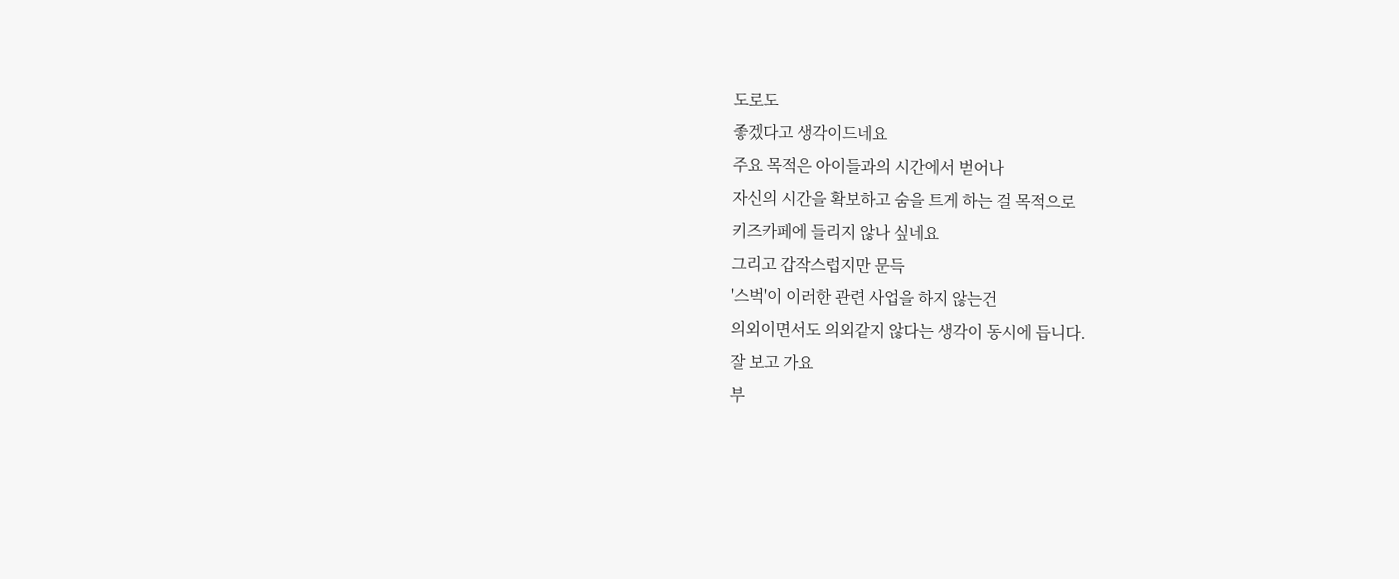도로도
좋겠다고 생각이드네요
주요 목적은 아이들과의 시간에서 벋어나
자신의 시간을 확보하고 숨을 트게 하는 걸 목적으로
키즈카페에 들리지 않나 싶네요
그리고 갑작스럽지만 문득
'스벅'이 이러한 관련 사업을 하지 않는건
의외이면서도 의외같지 않다는 생각이 동시에 듭니다.
잘 보고 가요
부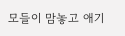모들이 맘놓고 애기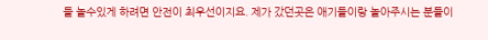들 놀수있게 하려면 안전이 최우선이지요. 제가 갔던곳은 애기들이랑 놀아주시는 분들이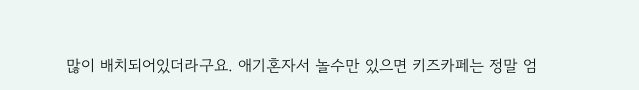많이 배치되어있더라구요. 애기혼자서 놀수만 있으면 키즈카페는 정말 엄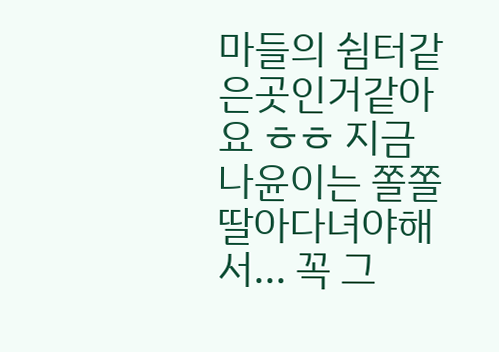마들의 쉼터같은곳인거같아요 ㅎㅎ 지금 나윤이는 쫄쫄 딸아다녀야해서... 꼭 그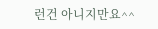런건 아니지만요^^